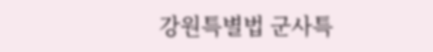강원특별법 군사특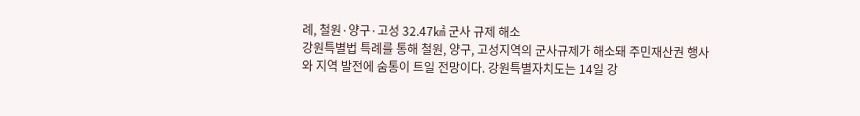례, 철원·양구·고성 32.47㎢ 군사 규제 해소
강원특별법 특례를 통해 철원, 양구, 고성지역의 군사규제가 해소돼 주민재산권 행사와 지역 발전에 숨통이 트일 전망이다. 강원특별자치도는 14일 강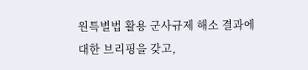원특별법 활용 군사규제 해소 결과에 대한 브리핑을 갖고,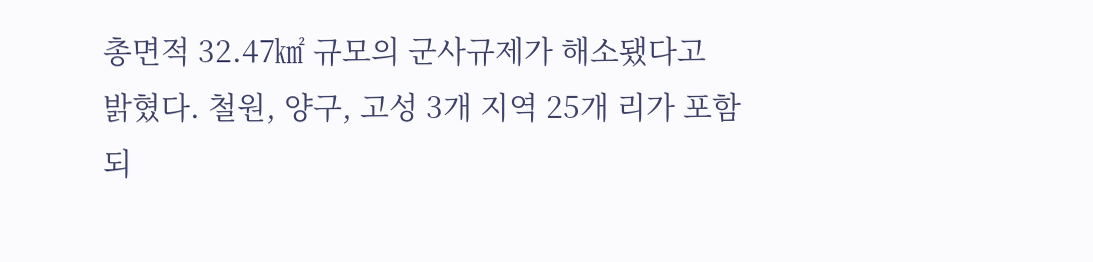총면적 32.47㎢ 규모의 군사규제가 해소됐다고 밝혔다. 철원, 양구, 고성 3개 지역 25개 리가 포함되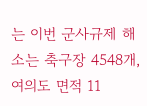는 이번 군사규제 해소는 축구장 4548개, 여의도 면적 11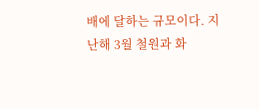배에 달하는 규모이다. 지난해 3월 철원과 화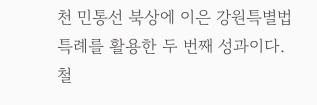천 민통선 북상에 이은 강원특별법 특례를 활용한 두 번째 성과이다. 철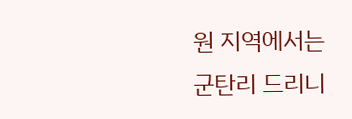원 지역에서는 군탄리 드리니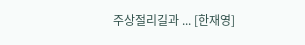주상절리길과 ... [한재영]